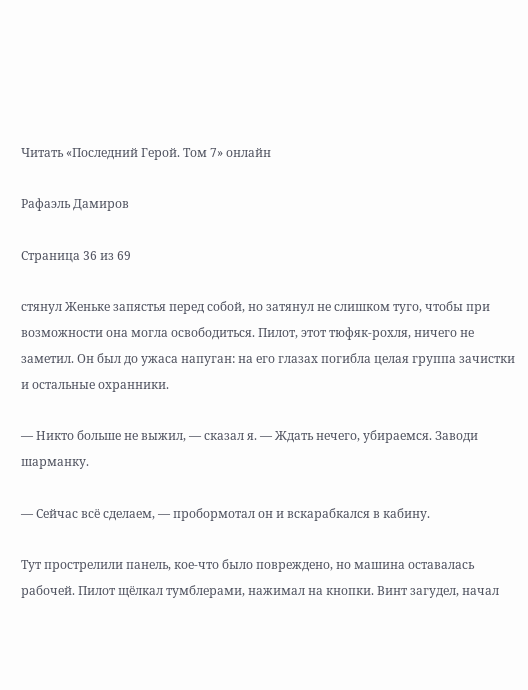Читать «Последний Герой. Том 7» онлайн

Рафаэль Дамиров

Страница 36 из 69

стянул Женьке запястья перед собой, но затянул не слишком туго, чтобы при возможности она могла освободиться. Пилот, этот тюфяк-рохля, ничего не заметил. Он был до ужаса напуган: на его глазах погибла целая группа зачистки и остальные охранники.

— Никто больше не выжил, — сказал я. — Ждать нечего, убираемся. Заводи шарманку.

— Сейчас всё сделаем, — пробормотал он и вскарабкался в кабину.

Тут прострелили панель, кое-что было повреждено, но машина оставалась рабочей. Пилот щёлкал тумблерами, нажимал на кнопки. Винт загудел, начал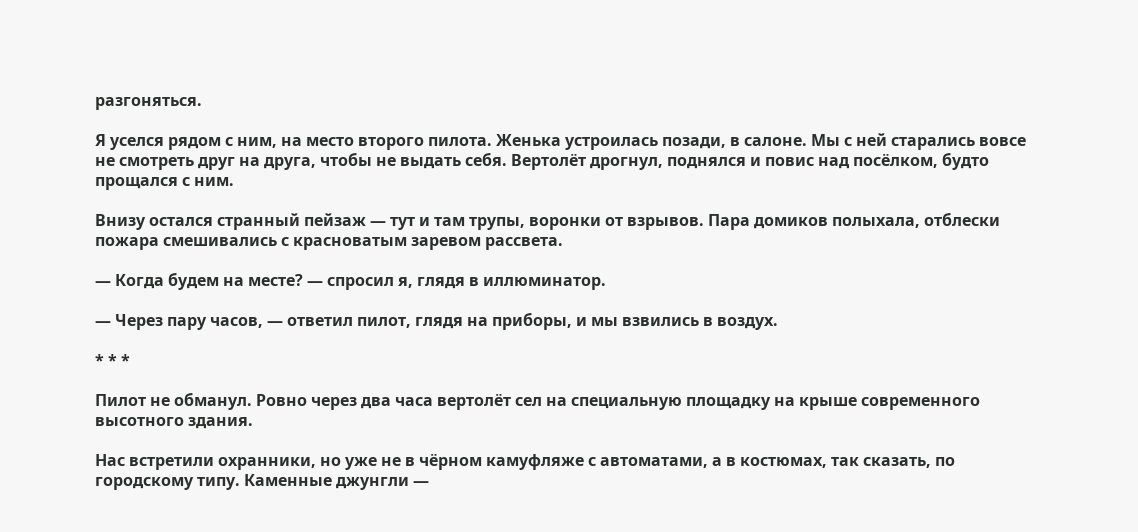разгоняться.

Я уселся рядом с ним, на место второго пилота. Женька устроилась позади, в салоне. Мы с ней старались вовсе не смотреть друг на друга, чтобы не выдать себя. Вертолёт дрогнул, поднялся и повис над посёлком, будто прощался с ним.

Внизу остался странный пейзаж — тут и там трупы, воронки от взрывов. Пара домиков полыхала, отблески пожара смешивались с красноватым заревом рассвета.

— Когда будем на месте? — спросил я, глядя в иллюминатор.

— Через пару часов, — ответил пилот, глядя на приборы, и мы взвились в воздух.

* * *

Пилот не обманул. Ровно через два часа вертолёт сел на специальную площадку на крыше современного высотного здания.

Нас встретили охранники, но уже не в чёрном камуфляже с автоматами, а в костюмах, так сказать, по городскому типу. Каменные джунгли —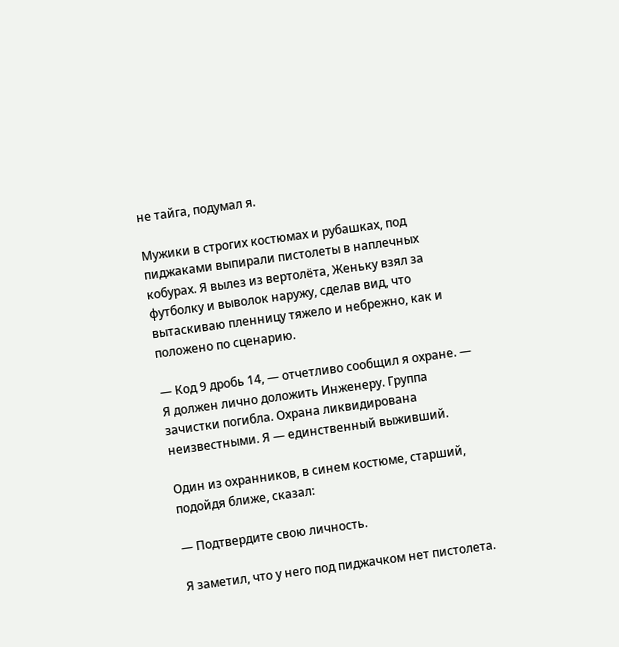не тайга, подумал я.

Мужики в строгих костюмах и рубашках, под пиджаками выпирали пистолеты в наплечных кобурах. Я вылез из вертолёта, Женьку взял за футболку и выволок наружу, сделав вид, что вытаскиваю пленницу тяжело и небрежно, как и положено по сценарию.

— Код 9 дробь 14, — отчетливо сообщил я охране. — Я должен лично доложить Инженеру. Группа зачистки погибла. Охрана ликвидирована неизвестными. Я — единственный выживший.

Один из охранников, в синем костюме, старший, подойдя ближе, сказал:

— Подтвердите свою личность.

Я заметил, что у него под пиджачком нет пистолета.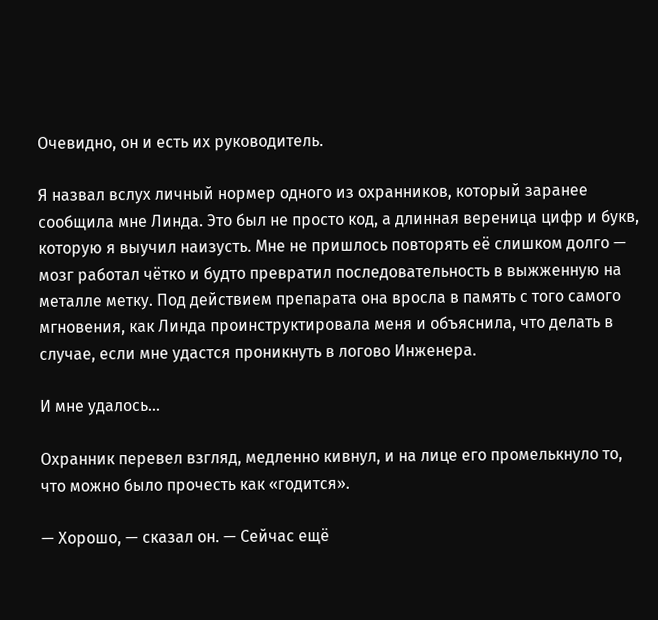Очевидно, он и есть их руководитель.

Я назвал вслух личный нормер одного из охранников, который заранее сообщила мне Линда. Это был не просто код, а длинная вереница цифр и букв, которую я выучил наизусть. Мне не пришлось повторять её слишком долго — мозг работал чётко и будто превратил последовательность в выжженную на металле метку. Под действием препарата она вросла в память с того самого мгновения, как Линда проинструктировала меня и объяснила, что делать в случае, если мне удастся проникнуть в логово Инженера.

И мне удалось…

Охранник перевел взгляд, медленно кивнул, и на лице его промелькнуло то, что можно было прочесть как «годится».

— Хорошо, — сказал он. — Сейчас ещё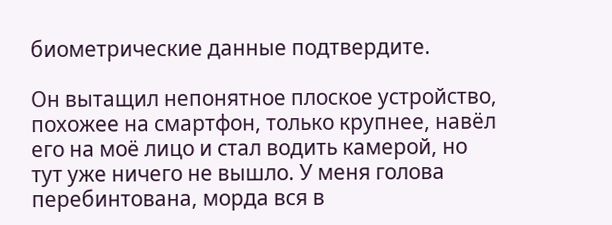биометрические данные подтвердите.

Он вытащил непонятное плоское устройство, похожее на смартфон, только крупнее, навёл его на моё лицо и стал водить камерой, но тут уже ничего не вышло. У меня голова перебинтована, морда вся в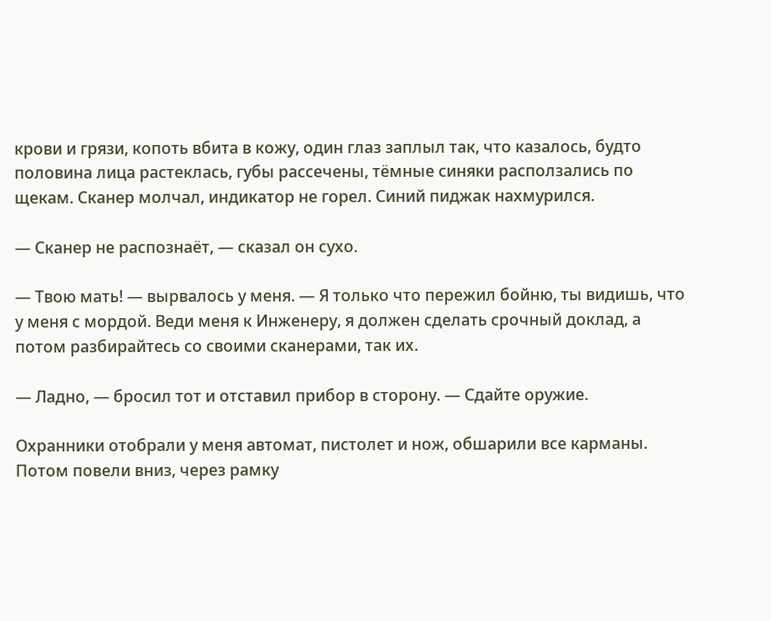крови и грязи, копоть вбита в кожу, один глаз заплыл так, что казалось, будто половина лица растеклась, губы рассечены, тёмные синяки расползались по щекам. Сканер молчал, индикатор не горел. Синий пиджак нахмурился.

— Сканер не распознаёт, — сказал он сухо.

— Твою мать! — вырвалось у меня. — Я только что пережил бойню, ты видишь, что у меня с мордой. Веди меня к Инженеру, я должен сделать срочный доклад, а потом разбирайтесь со своими сканерами, так их.

— Ладно, — бросил тот и отставил прибор в сторону. — Сдайте оружие.

Охранники отобрали у меня автомат, пистолет и нож, обшарили все карманы. Потом повели вниз, через рамку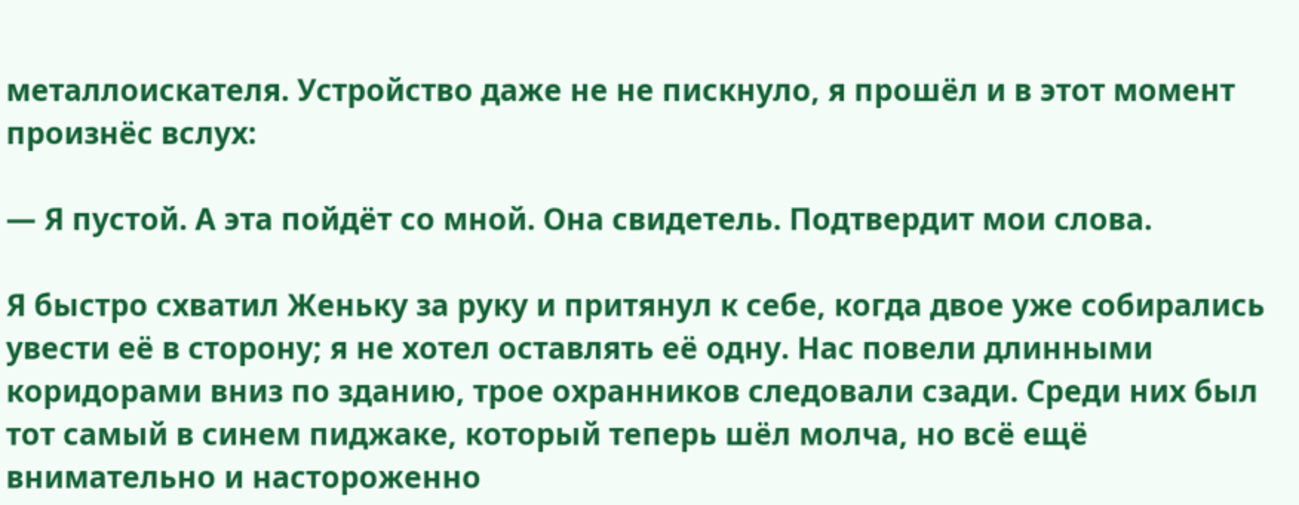металлоискателя. Устройство даже не не пискнуло, я прошёл и в этот момент произнёс вслух:

— Я пустой. А эта пойдёт со мной. Она свидетель. Подтвердит мои слова.

Я быстро схватил Женьку за руку и притянул к себе, когда двое уже собирались увести её в сторону; я не хотел оставлять её одну. Нас повели длинными коридорами вниз по зданию, трое охранников следовали сзади. Среди них был тот самый в синем пиджаке, который теперь шёл молча, но всё ещё внимательно и настороженно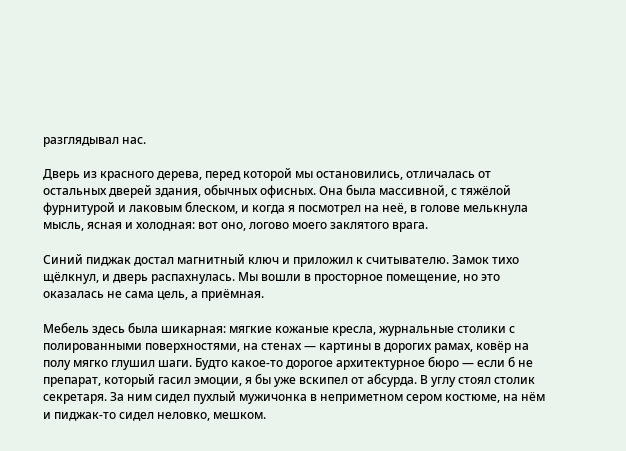разглядывал нас.

Дверь из красного дерева, перед которой мы остановились, отличалась от остальных дверей здания, обычных офисных. Она была массивной, с тяжёлой фурнитурой и лаковым блеском, и когда я посмотрел на неё, в голове мелькнула мысль, ясная и холодная: вот оно, логово моего заклятого врага.

Синий пиджак достал магнитный ключ и приложил к считывателю. Замок тихо щёлкнул, и дверь распахнулась. Мы вошли в просторное помещение, но это оказалась не сама цель, а приёмная.

Мебель здесь была шикарная: мягкие кожаные кресла, журнальные столики с полированными поверхностями, на стенах — картины в дорогих рамах, ковёр на полу мягко глушил шаги. Будто какое-то дорогое архитектурное бюро — если б не препарат, который гасил эмоции, я бы уже вскипел от абсурда. В углу стоял столик секретаря. За ним сидел пухлый мужичонка в неприметном сером костюме, на нём и пиджак-то сидел неловко, мешком.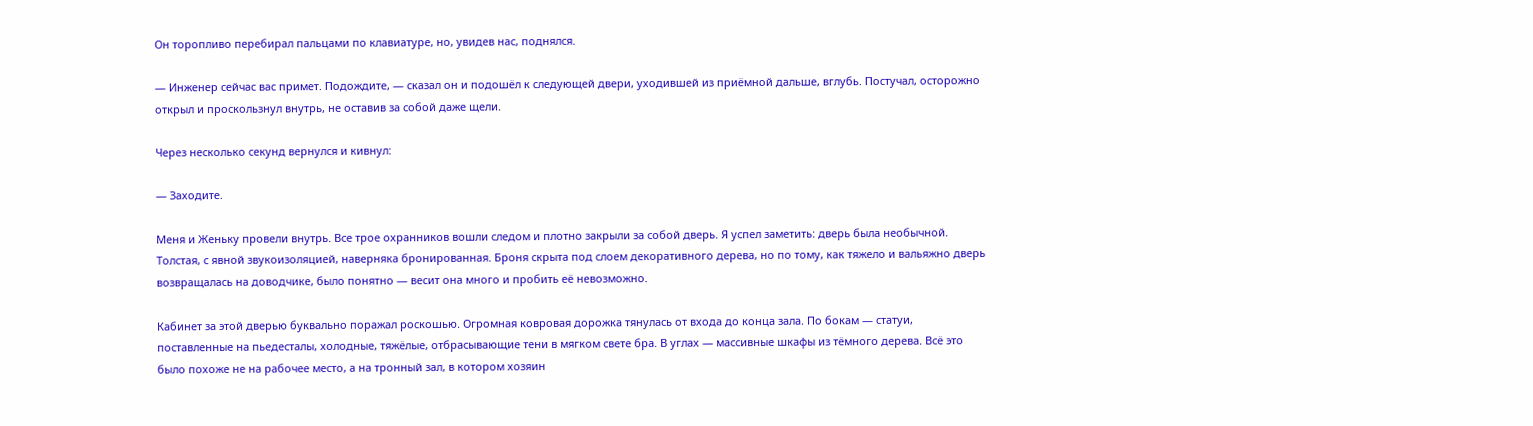Он торопливо перебирал пальцами по клавиатуре, но, увидев нас, поднялся.

— Инженер сейчас вас примет. Подождите, — сказал он и подошёл к следующей двери, уходившей из приёмной дальше, вглубь. Постучал, осторожно открыл и проскользнул внутрь, не оставив за собой даже щели.

Через несколько секунд вернулся и кивнул:

— Заходите.

Меня и Женьку провели внутрь. Все трое охранников вошли следом и плотно закрыли за собой дверь. Я успел заметить: дверь была необычной. Толстая, с явной звукоизоляцией, наверняка бронированная. Броня скрыта под слоем декоративного дерева, но по тому, как тяжело и вальяжно дверь возвращалась на доводчике, было понятно — весит она много и пробить её невозможно.

Кабинет за этой дверью буквально поражал роскошью. Огромная ковровая дорожка тянулась от входа до конца зала. По бокам — статуи, поставленные на пьедесталы, холодные, тяжёлые, отбрасывающие тени в мягком свете бра. В углах — массивные шкафы из тёмного дерева. Всё это было похоже не на рабочее место, а на тронный зал, в котором хозяин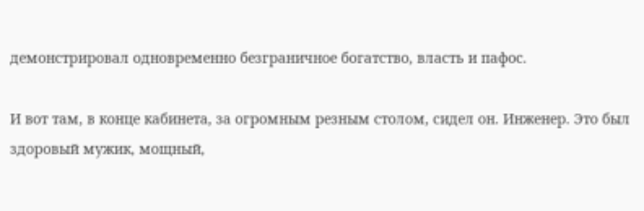демонстрировал одновременно безграничное богатство, власть и пафос.

И вот там, в конце кабинета, за огромным резным столом, сидел он. Инженер. Это был здоровый мужик, мощный,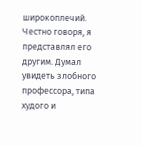широкоплечий. Честно говоря, я представлял его другим. Думал увидеть злобного профессора, типа худого и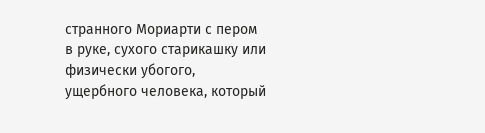странного Мориарти с пером в руке, сухого старикашку или физически убогого, ущербного человека, который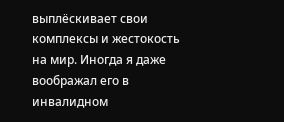выплёскивает свои комплексы и жестокость на мир. Иногда я даже воображал его в инвалидном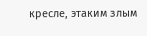кресле, этаким злым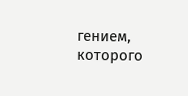гением, которого